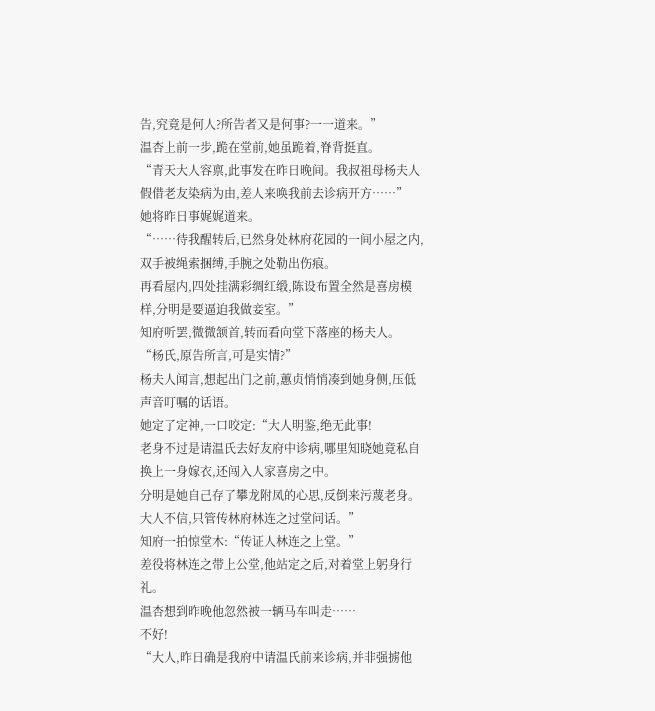告,究竟是何人?所告者又是何事?一一道来。”
温杏上前一步,跪在堂前,她虽跪着,脊背挺直。
“青天大人容禀,此事发在昨日晚间。我叔祖母杨夫人假借老友染病为由,差人来唤我前去诊病开方……”
她将昨日事娓娓道来。
“……待我醒转后,已然身处林府花园的一间小屋之内,双手被绳索捆缚,手腕之处勒出伤痕。
再看屋内,四处挂满彩绸红缎,陈设布置全然是喜房模样,分明是要逼迫我做妾室。”
知府听罢,微微颔首,转而看向堂下落座的杨夫人。
“杨氏,原告所言,可是实情?”
杨夫人闻言,想起出门之前,蕙贞悄悄凑到她身侧,压低声音叮嘱的话语。
她定了定神,一口咬定:“大人明鉴,绝无此事!
老身不过是请温氏去好友府中诊病,哪里知晓她竟私自换上一身嫁衣,还闯入人家喜房之中。
分明是她自己存了攀龙附凤的心思,反倒来污蔑老身。大人不信,只管传林府林连之过堂问话。”
知府一拍惊堂木:“传证人林连之上堂。”
差役将林连之带上公堂,他站定之后,对着堂上躬身行礼。
温杏想到昨晚他忽然被一辆马车叫走……
不好!
“大人,昨日确是我府中请温氏前来诊病,并非强掳他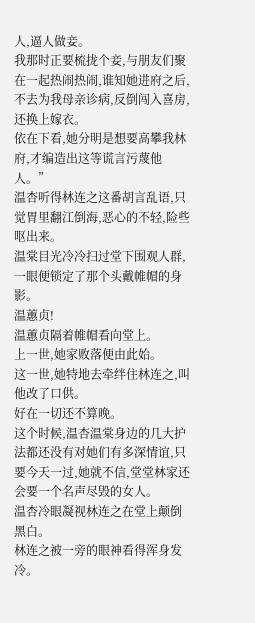人,逼人做妾。
我那时正要梳拢个妾,与朋友们聚在一起热闹热闹,谁知她进府之后,不去为我母亲诊病,反倒闯入喜房,还换上嫁衣。
依在下看,她分明是想要高攀我林府,才编造出这等谎言污蔑他人。”
温杏听得林连之这番胡言乱语,只觉胃里翻江倒海,恶心的不轻,险些呕出来。
温棠目光冷冷扫过堂下围观人群,一眼便锁定了那个头戴帷帽的身影。
温蕙贞!
温蕙贞隔着帷帽看向堂上。
上一世,她家败落便由此始。
这一世,她特地去牵绊住林连之,叫他改了口供。
好在一切还不算晚。
这个时候,温杏温棠身边的几大护法都还没有对她们有多深情谊,只要今天一过,她就不信,堂堂林家还会要一个名声尽毁的女人。
温杏冷眼凝视林连之在堂上颠倒黑白。
林连之被一旁的眼神看得浑身发冷。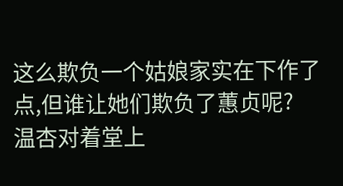这么欺负一个姑娘家实在下作了点,但谁让她们欺负了蕙贞呢?
温杏对着堂上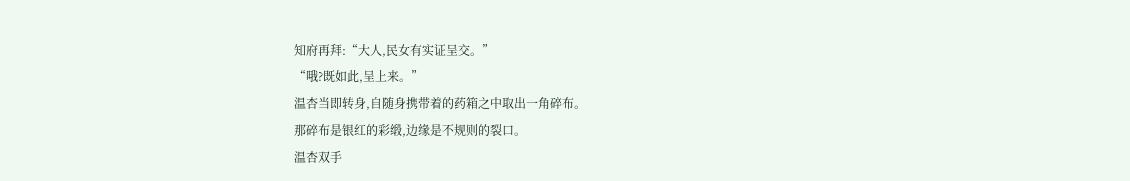知府再拜:“大人,民女有实证呈交。”
“哦?既如此,呈上来。”
温杏当即转身,自随身携带着的药箱之中取出一角碎布。
那碎布是银红的彩缎,边缘是不规则的裂口。
温杏双手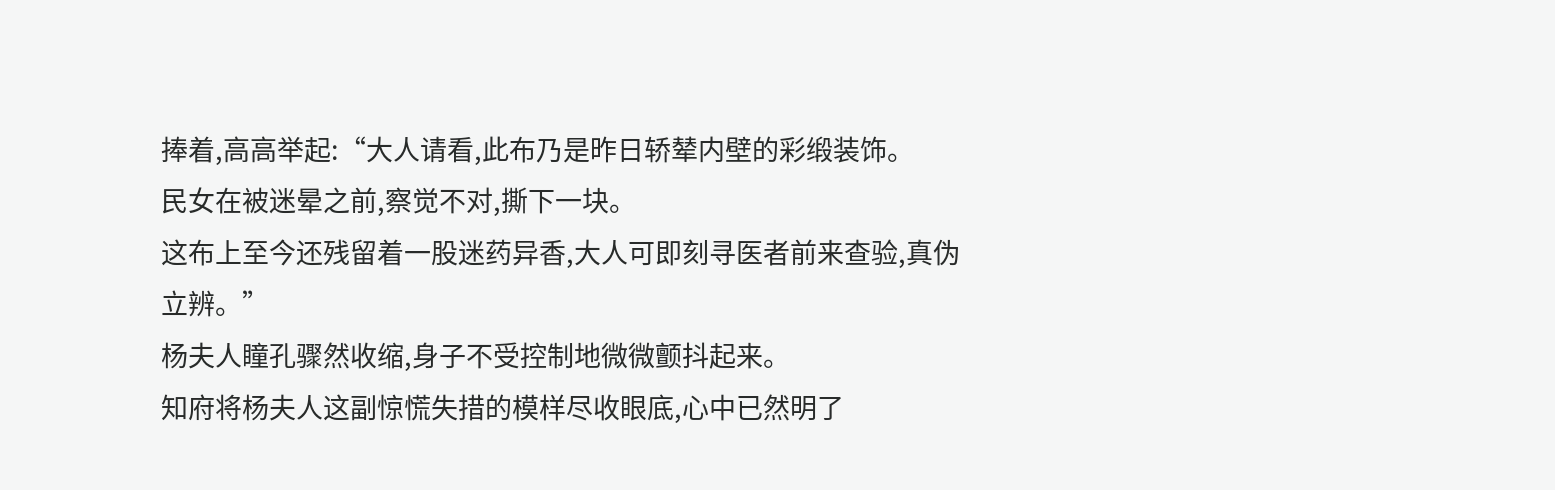捧着,高高举起:“大人请看,此布乃是昨日轿辇内壁的彩缎装饰。
民女在被迷晕之前,察觉不对,撕下一块。
这布上至今还残留着一股迷药异香,大人可即刻寻医者前来查验,真伪立辨。”
杨夫人瞳孔骤然收缩,身子不受控制地微微颤抖起来。
知府将杨夫人这副惊慌失措的模样尽收眼底,心中已然明了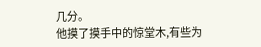几分。
他摸了摸手中的惊堂木,有些为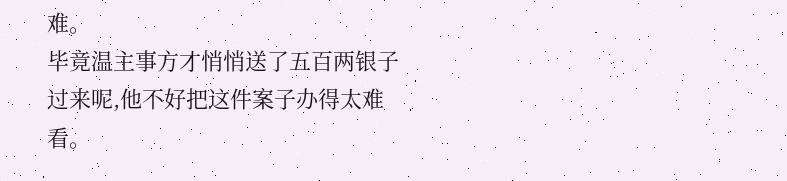难。
毕竟温主事方才悄悄送了五百两银子过来呢,他不好把这件案子办得太难看。